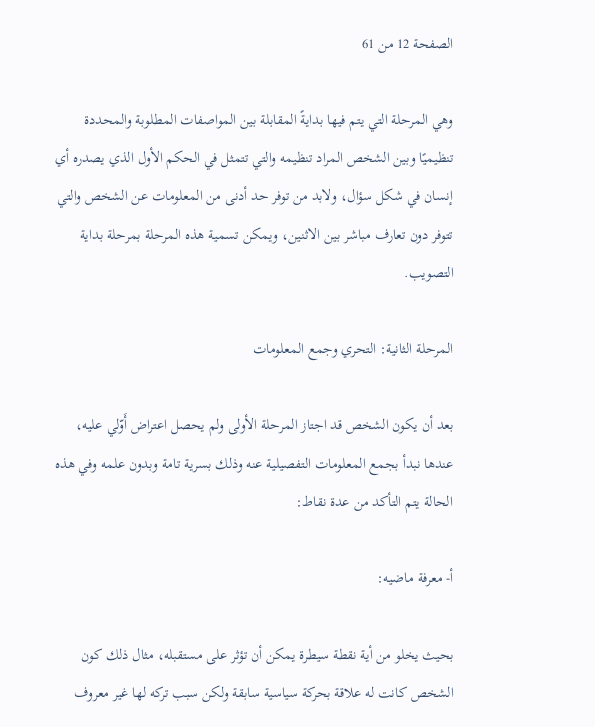الصفحة 12 من 61

وهي المرحلة التي يتم فيها بدايةً المقابلة بين المواصفات المطلوبة والمحددة تنظيميًا وبين الشخص المراد تنظيمه والتي تتمثل في الحكم الأول الذي يصدره أي إنسان في شكل سؤال، ولابد من توفر حد أدنى من المعلومات عن الشخص والتي تتوفر دون تعارف مباشر بين الاثنين، ويمكن تسمية هذه المرحلة بمرحلة بداية التصويب.

المرحلة الثانية: التحري وجمع المعلومات

بعد أن يكون الشخص قد اجتاز المرحلة الأولى ولم يحصل اعتراض أَوّلي عليه، عندها نبدأ بجمع المعلومات التفصيلية عنه وذلك بسرية تامة وبدون علمه وفي هذه الحالة يتم التأكد من عدة نقاط:

أ- معرفة ماضيه:

بحيث يخلو من أية نقطة سيطرة يمكن أن تؤثر على مستقبله، مثال ذلك كون الشخص كانت له علاقة بحركة سياسية سابقة ولكن سبب تركه لها غير معروف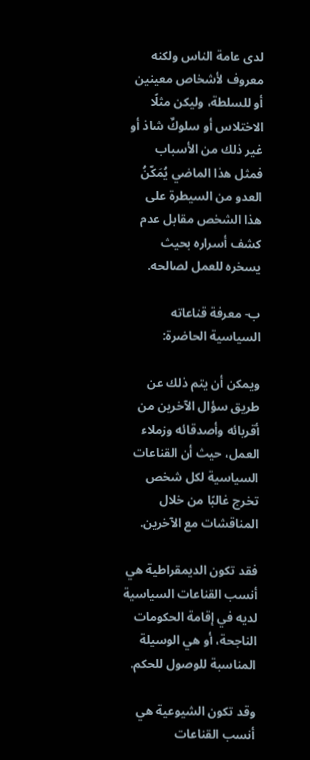لدى عامة الناس ولكنه معروف لأشخاص معينين أو للسلطة، وليكن مثلًا الاختلاس أو سلوكٌ شاذ أو غير ذلك من الأسباب فمثل هذا الماضي يُمَكّنُ العدو من السيطرة على هذا الشخص مقابل عدم كشف أسراره بحيث يسخره للعمل لصالحه.

ب- معرفة قناعاته السياسية الحاضرة:

ويمكن أن يتم ذلك عن طريق سؤال الآخرين من أقربائه وأصدقائه وزملاء العمل، حيث أن القناعات السياسية لكل شخص تخرج غالبًا من خلال المناقشات مع الآخرين.

فقد تكون الديمقراطية هي أنسب القناعات السياسية لديه في إقامة الحكومات الناجحة، أو هي الوسيلة المناسبة للوصول للحكم.

وقد تكون الشيوعية هي أنسب القناعات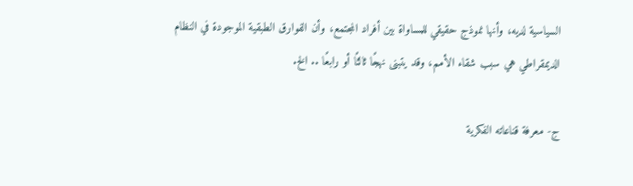السياسية لديه، وأنها نموذج حقيقي للمساواة بين أفراد المجتمع، وأن الفوارق الطبقية الموجودة في النظام الديمقراطي هي سبب شقاء الأمم، وقد يتبنى نهجًا ثالثًا أو رابعًا .. الخ.

ج- معرفة قناعاته الفكرية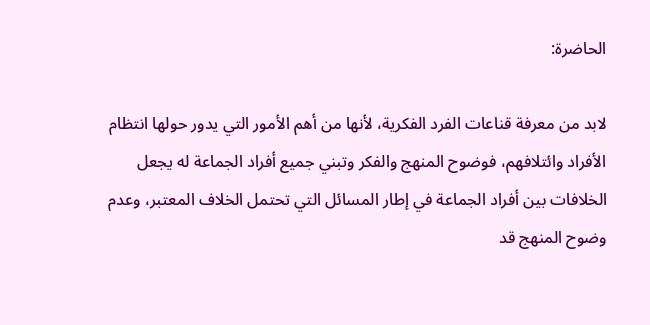الحاضرة:

لابد من معرفة قناعات الفرد الفكرية، لأنها من أهم الأمور التي يدور حولها انتظام الأفراد وائتلافهم، فوضوح المنهج والفكر وتبني جميع أفراد الجماعة له يجعل الخلافات بين أفراد الجماعة في إطار المسائل التي تحتمل الخلاف المعتبر، وعدم وضوح المنهج قد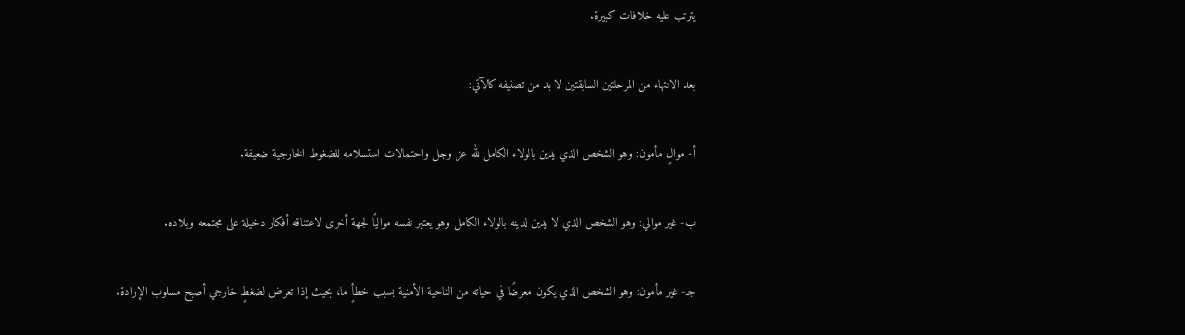يترتب عليه خلافات كبيرة.

بعد الانتهاء من المرحلتين السابقتين لا بد من تصنيفه كالآتي:

أ- موالٍ مأمون: وهو الشخص الذي يدين بالولاء الكامل لله عز وجل واحتمالات استسلامه للضغوط الخارجية ضعيفة.

ب- غير موالي: وهو الشخص الذي لا يدين لدينه بالولاء الكامل وهو يعتبر نفسه مواليًا لجهة أخرى لاعتناقه أفكار دخيلة على مجتمعه وبلاده.

جـ- غير مأمون: وهو الشخص الذي يكون معرضًا في حياته من الناحية الأمنية بسبب خطأٍ ما، بحيث إذا تعرض لضغطٍ خارجي أصبح مسلوب الإرادة.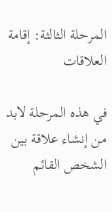المرحلة الثالثة: إقامة العلاقات

في هذه المرحلة لابد من إنشاء علاقة بين الشخص القائم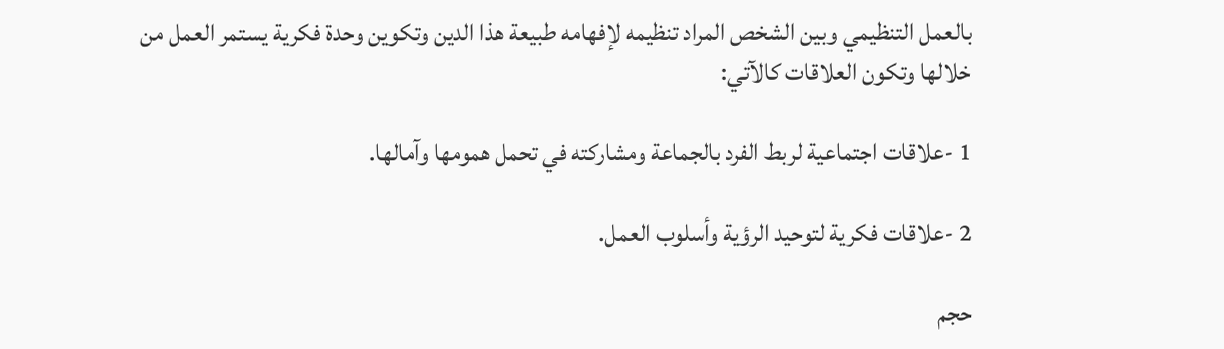بالعمل التنظيمي وبين الشخص المراد تنظيمه لإفهامه طبيعة هذا الدين وتكوين وحدة فكرية يستمر العمل من خلالها وتكون العلاقات كالآتي:

1 -علاقات اجتماعية لربط الفرد بالجماعة ومشاركته في تحمل همومها وآمالها.

2 -علاقات فكرية لتوحيد الرؤية وأسلوب العمل.

حجم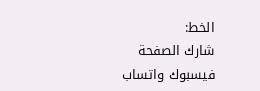الخط:
شارك الصفحة
فيسبوك واتساب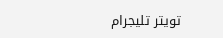تويتر تليجرام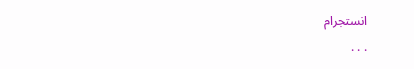انستجرام
. . .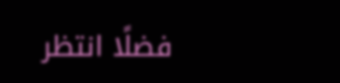فضلًا انتظر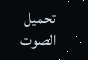تحميل الصوت